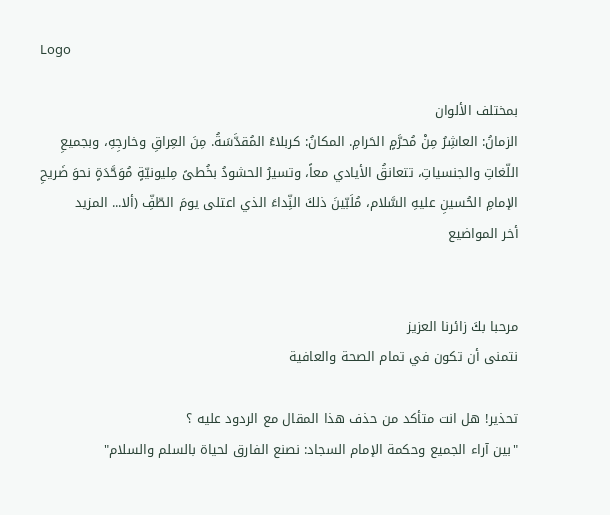Logo

بمختلف الألوان
الزمانُ: العاشِرُ مِنْ مُحرَّمٍ الحَرامِ. المكانُ: كربلاءُ المُقدَّسَةُ. مِنَ العِراقِ وخارجِهِ، وبجميعِ اللّغاتِ والجنسياتِ، تتعانقُ الأيادي معاً، وتسيرُ الحشودُ بخُطىً مِليونيّةٍ مُوَحَّدَةٍ نحوَ ضَريحِ الإمامِ الحُسينِ عليهِ السَّلام، مُلَبّينَ ذلكَ النِّداءَ الذي اعتلى يومَ الطّفِّ (ألا... المزيد
أخر المواضيع


مرحبا بكَ زائرنا العزيز
نتمنى أن تكون في تمام الصحة والعافية

تحذير! هل انت متأكد من حذف هذا المقال مع الردود عليه ؟
"بين آراء الجميع وحكمة الإمام السجاد: نصنع الفارق لحياة بالسلم والسلام"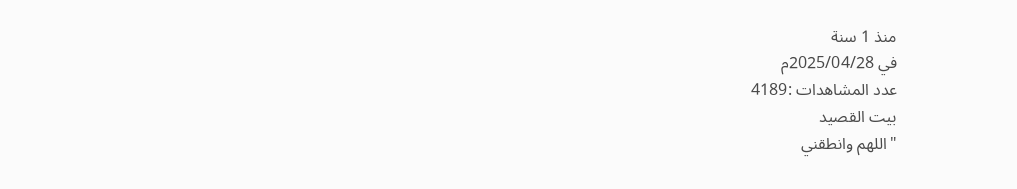منذ 1 سنة
في 2025/04/28م
عدد المشاهدات :4189
بيت القصيد
"اللهم وانطقني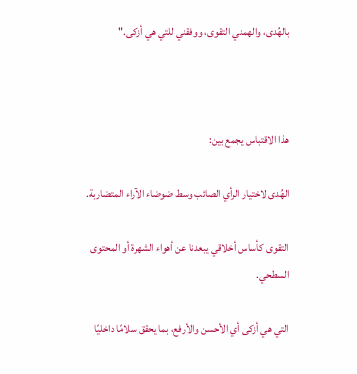بالهُدى، والهمني التقوى، ووفقني للتي هي أزكى."



هذا الاقتباس يجمع بين:

الهُدى لاختيار الرأي الصائب وسط ضوضاء الآراء المتضاربة.

التقوى كأساس أخلاقي يبعدنا عن أهواء الشهرة أو المحتوى السطحي.

التي هي أزكى أي الأحسن والأرفع، بما يحقق سلامًا داخليًا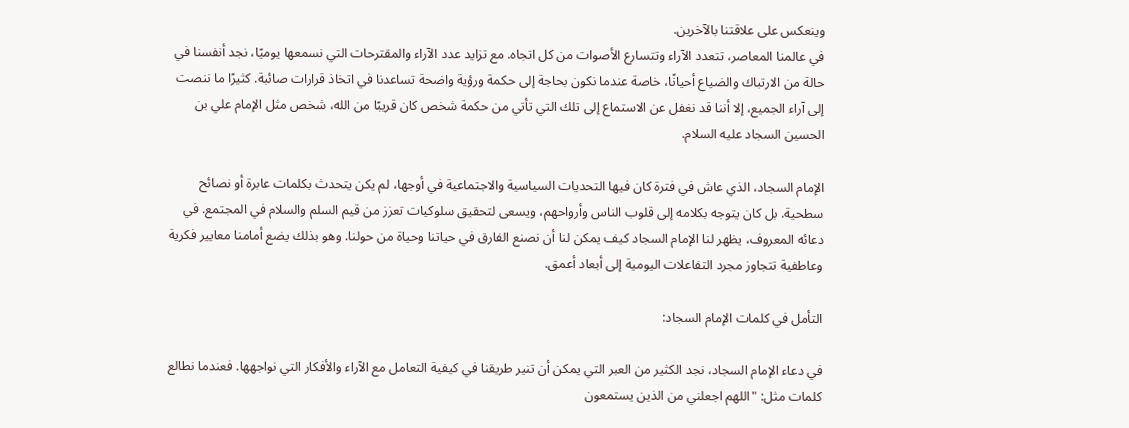وينعكس على علاقتنا بالآخرين.
في عالمنا المعاصر، تتعدد الآراء وتتسارع الأصوات من كل اتجاه. مع تزايد عدد الآراء والمقترحات التي نسمعها يوميًا، نجد أنفسنا في حالة من الارتباك والضياع أحيانًا، خاصة عندما نكون بحاجة إلى حكمة ورؤية واضحة تساعدنا في اتخاذ قرارات صائبة. كثيرًا ما ننصت إلى آراء الجميع، إلا أننا قد نغفل عن الاستماع إلى تلك التي تأتي من حكمة شخص كان قريبًا من الله، شخص مثل الإمام علي بن الحسين السجاد عليه السلام.

الإمام السجاد، الذي عاش في فترة كان فيها التحديات السياسية والاجتماعية في أوجها، لم يكن يتحدث بكلمات عابرة أو نصائح سطحية. بل كان يتوجه بكلامه إلى قلوب الناس وأرواحهم، ويسعى لتحقيق سلوكيات تعزز من قيم السلم والسلام في المجتمع. في دعائه المعروف، يظهر لنا الإمام السجاد كيف يمكن لنا أن نصنع الفارق في حياتنا وحياة من حولنا. وهو بذلك يضع أمامنا معايير فكرية وعاطفية تتجاوز مجرد التفاعلات اليومية إلى أبعاد أعمق.

التأمل في كلمات الإمام السجاد:

في دعاء الإمام السجاد، نجد الكثير من العبر التي يمكن أن تنير طريقنا في كيفية التعامل مع الآراء والأفكار التي نواجهها. فعندما نطالع كلمات مثل: "اللهم اجعلني من الذين يستمعون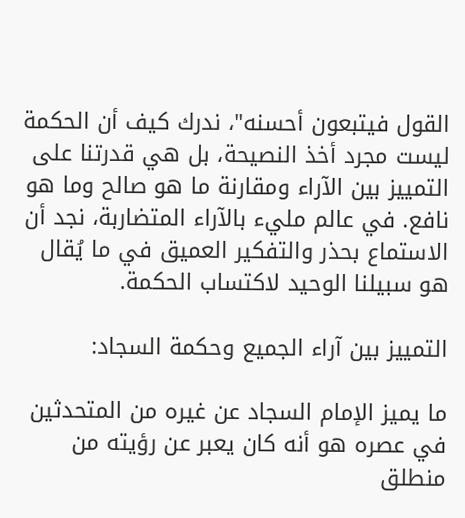القول فيتبعون أحسنه"، ندرك كيف أن الحكمة ليست مجرد أخذ النصيحة، بل هي قدرتنا على التمييز بين الآراء ومقارنة ما هو صالح وما هو نافع. في عالم مليء بالآراء المتضاربة، نجد أن الاستماع بحذر والتفكير العميق في ما يُقال هو سبيلنا الوحيد لاكتساب الحكمة.

التمييز بين آراء الجميع وحكمة السجاد:

ما يميز الإمام السجاد عن غيره من المتحدثين في عصره هو أنه كان يعبر عن رؤيته من منطلق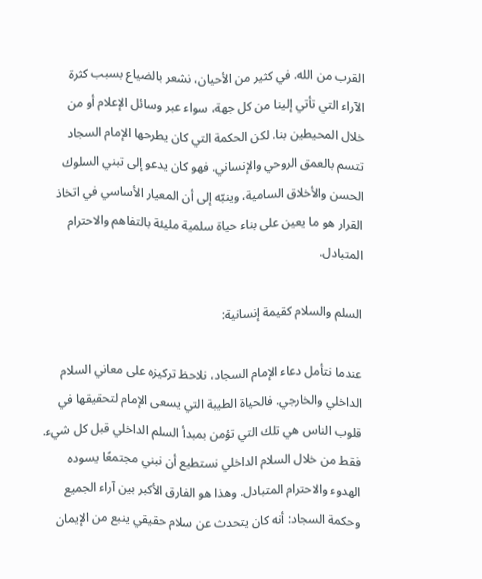القرب من الله. في كثير من الأحيان، نشعر بالضياع بسبب كثرة الآراء التي تأتي إلينا من كل جهة، سواء عبر وسائل الإعلام أو من خلال المحيطين بنا. لكن الحكمة التي كان يطرحها الإمام السجاد تتسم بالعمق الروحي والإنساني. فهو كان يدعو إلى تبني السلوك الحسن والأخلاق السامية، وينبّه إلى أن المعيار الأساسي في اتخاذ القرار هو ما يعين على بناء حياة سلمية مليئة بالتفاهم والاحترام المتبادل.

السلم والسلام كقيمة إنسانية:

عندما نتأمل دعاء الإمام السجاد، نلاحظ تركيزه على معاني السلام الداخلي والخارجي. فالحياة الطيبة التي يسعى الإمام لتحقيقها في قلوب الناس هي تلك التي تؤمن بمبدأ السلم الداخلي قبل كل شيء. فقط من خلال السلام الداخلي نستطيع أن نبني مجتمعًا يسوده الهدوء والاحترام المتبادل. وهذا هو الفارق الأكبر بين آراء الجميع وحكمة السجاد: أنه كان يتحدث عن سلام حقيقي ينبع من الإيمان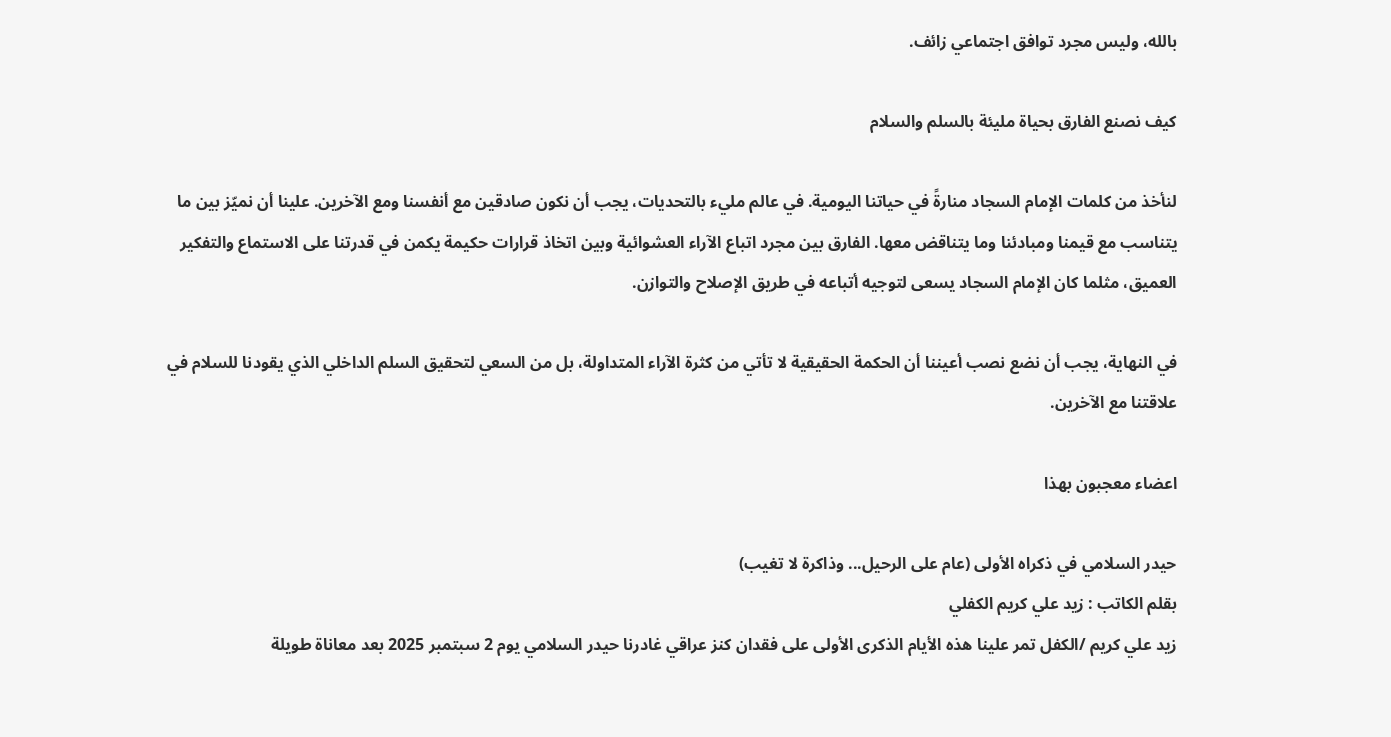بالله، وليس مجرد توافق اجتماعي زائف.

كيف نصنع الفارق بحياة مليئة بالسلم والسلام

لنأخذ من كلمات الإمام السجاد منارةً في حياتنا اليومية. في عالم مليء بالتحديات، يجب أن نكون صادقين مع أنفسنا ومع الآخرين. علينا أن نميّز بين ما يتناسب مع قيمنا ومبادئنا وما يتناقض معها. الفارق بين مجرد اتباع الآراء العشوائية وبين اتخاذ قرارات حكيمة يكمن في قدرتنا على الاستماع والتفكير العميق، مثلما كان الإمام السجاد يسعى لتوجيه أتباعه في طريق الإصلاح والتوازن.

في النهاية، يجب أن نضع نصب أعيننا أن الحكمة الحقيقية لا تأتي من كثرة الآراء المتداولة، بل من السعي لتحقيق السلم الداخلي الذي يقودنا للسلام في علاقتنا مع الآخرين.

اعضاء معجبون بهذا

حيدر السلامي في ذكراه الأولى (عام على الرحيل... وذاكرة لا تغيب)
بقلم الكاتب : زيد علي كريم الكفلي
زيد علي كريم /الكفل تمر علينا هذه الأيام الذكرى الأولى على فقدان كنز عراقي غادرنا حيدر السلامي يوم 2 سبتمبر 2025 بعد معاناة طويلة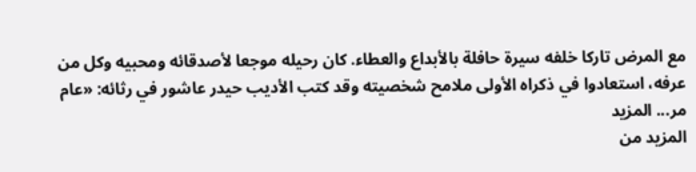مع المرض تاركا خلفه سيرة حافلة بالأبداع والعطاء. كان رحيله موجعا لأصدقائه ومحبيه وكل من عرفه، استعادوا في ذكراه الأولى ملامح شخصيته وقد كتب الأديب حيدر عاشور في رثائه: «عام مر... المزيد
المزيد من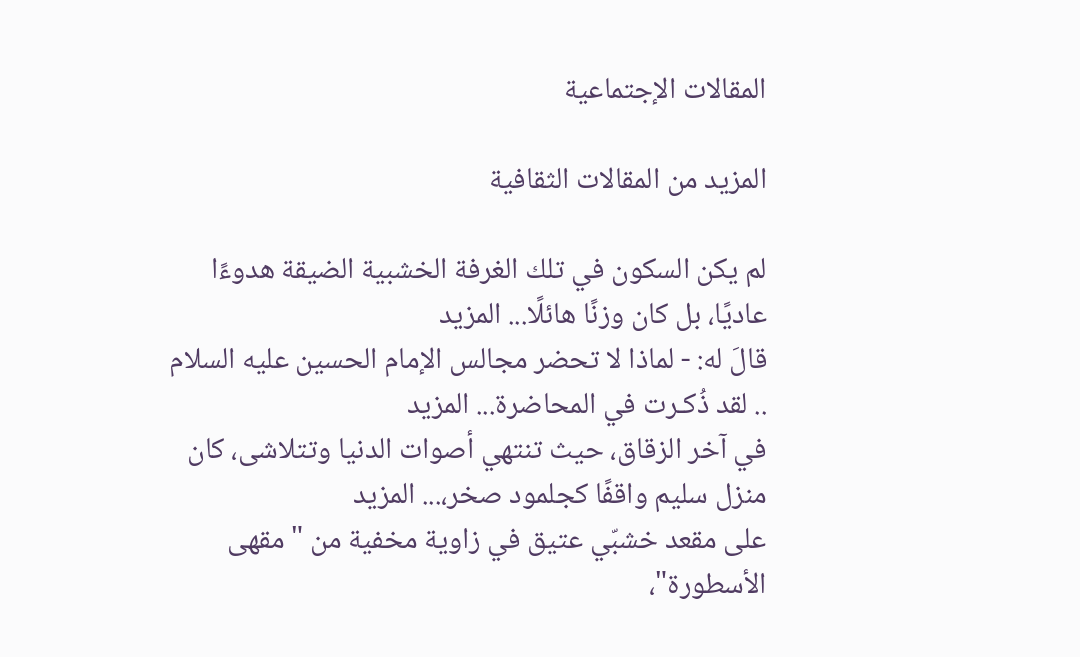المقالات الإجتماعية

المزيد من المقالات الثقافية

لم يكن السكون في تلك الغرفة الخشبية الضيقة هدوءًا عاديًا، بل كان وزنًا هائلًا... المزيد
قالَ له: - لماذا لا تحضر مجالس الإمام الحسين عليه السلام .. لقد ذُكـرت في المحاضرة... المزيد
في آخر الزقاق، حيث تنتهي أصوات الدنيا وتتلاشى، كان منزل سليم واقفًا كجلمود صخر،... المزيد
على مقعد خشبّي عتيق في زاوية مخفية من "مقهى الأسطورة"،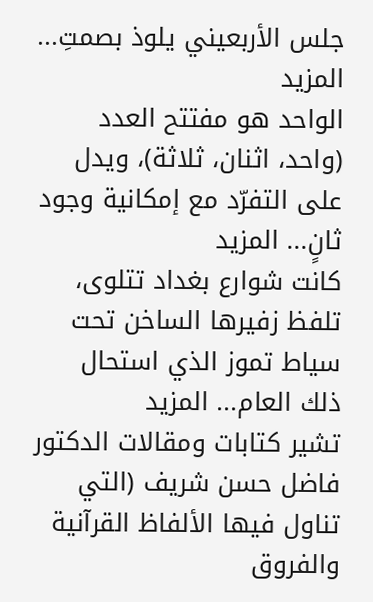جلس الأربعيني يلوذ بصمتِ... المزيد
الواحد هو مفتتح العدد (واحد، اثنان، ثلاثة)، ويدل على التفرّد مع إمكانية وجود ثانٍ... المزيد
كانت شوارع بغداد تتلوى، تلفظ زفيرها الساخن تحت سياط تموز الذي استحال ذلك العام... المزيد
تشير كتابات ومقالات الدكتور فاضل حسن شريف (التي تناول فيها الألفاظ القرآنية والفروق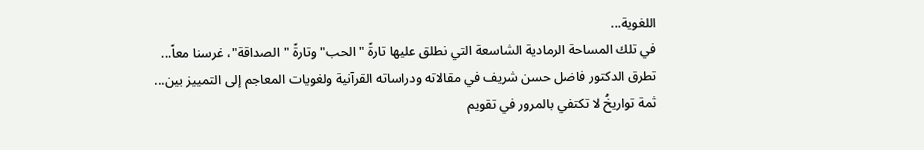اللغوية...
في تلك المساحة الرمادية الشاسعة التي نطلق عليها تارةً "الحب" وتارةً "الصداقة"، غرسنا معاً...
تطرق الدكتور فاضل حسن شريف في مقالاته ودراساته القرآنية ولغويات المعاجم إلى التمييز بين...
ثمة تواريخُ لا تكتفي بالمرور في تقويم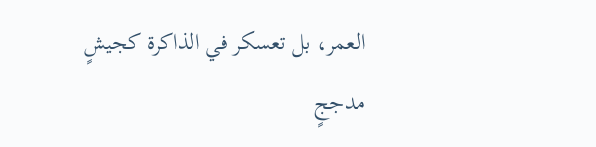العمر، بل تعسكر في الذاكرة كجيشٍ مدججٍ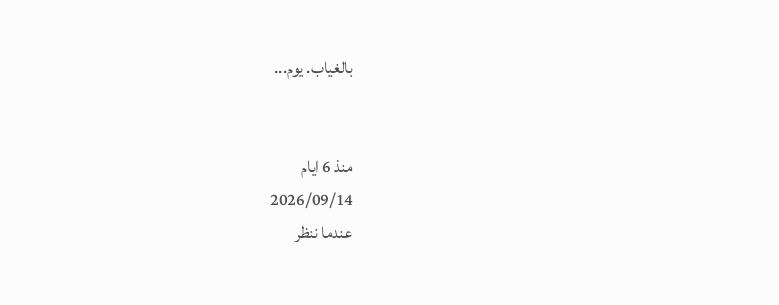بالغياب. يوم...


منذ 6 ايام
2026/09/14
عندما ننظر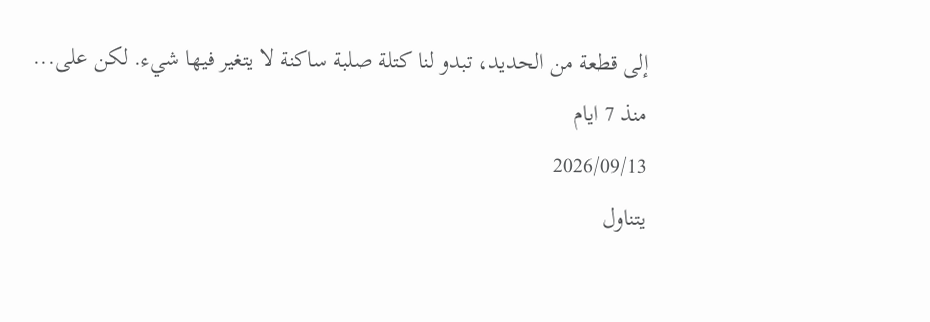إلى قطعة من الحديد، تبدو لنا كتلة صلبة ساكنة لا يتغير فيها شيء. لكن على...
منذ 7 ايام
2026/09/13
يتناول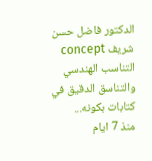الدكتور فاضل حسن شريف concept التناسب الهندسي والتناسق الدقيق في كتابات بكونه...
منذ 7 ايام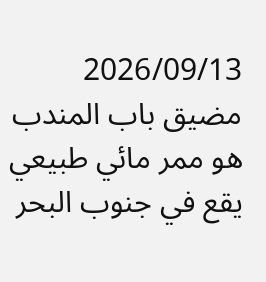2026/09/13
مضيق باب المندب هو ممر مائي طبيعي يقع في جنوب البحر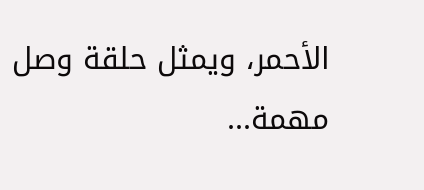الأحمر، ويمثل حلقة وصل مهمة...